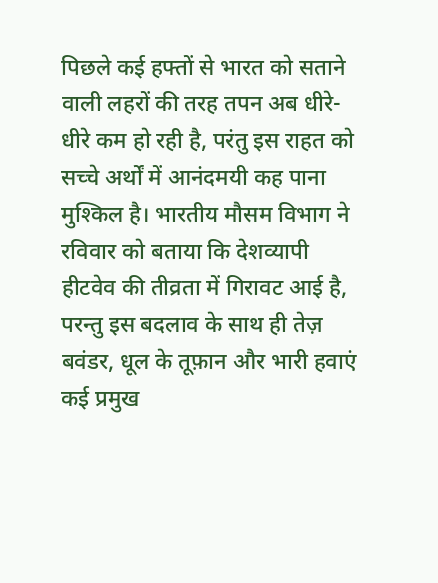पिछले कई हफ्तों से भारत को सताने वाली लहरों की तरह तपन अब धीरे-धीरे कम हो रही है, परंतु इस राहत को सच्चे अर्थों में आनंदमयी कह पाना मुश्किल है। भारतीय मौसम विभाग ने रविवार को बताया कि देशव्यापी हीटवेव की तीव्रता में गिरावट आई है, परन्तु इस बदलाव के साथ ही तेज़ बवंडर, धूल के तूफ़ान और भारी हवाएं कई प्रमुख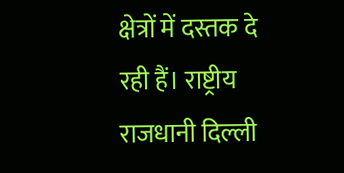क्षेत्रों में दस्तक दे रही हैं। राष्ट्रीय राजधानी दिल्ली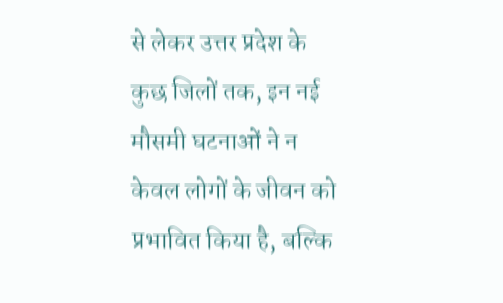से लेकर उत्तर प्रदेश के कुछ जिलों तक, इन नई मौसमी घटनाओं ने न केवल लोगों के जीवन को प्रभावित किया है, बल्कि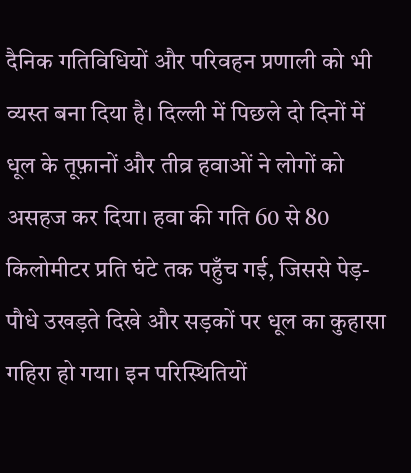दैनिक गतिविधियों और परिवहन प्रणाली को भी व्यस्त बना दिया है। दिल्ली में पिछले दो दिनों में धूल के तूफ़ानों और तीव्र हवाओं ने लोगों को असहज कर दिया। हवा की गति 60 से 80 किलोमीटर प्रति घंटे तक पहुँच गई, जिससे पेड़-पौधे उखड़ते दिखे और सड़कों पर धूल का कुहासा गहिरा हो गया। इन परिस्थितियों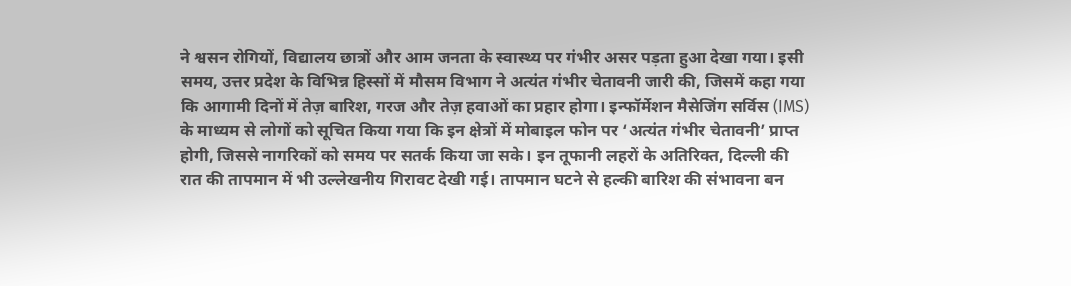ने श्वसन रोगियों, विद्यालय छात्रों और आम जनता के स्वास्थ्य पर गंभीर असर पड़ता हुआ देखा गया। इसी समय, उत्तर प्रदेश के विभिन्न हिस्सों में मौसम विभाग ने अत्यंत गंभीर चेतावनी जारी की, जिसमें कहा गया कि आगामी दिनों में तेज़ बारिश, गरज और तेज़ हवाओं का प्रहार होगा। इन्फॉर्मेशन मैसेजिंग सर्विस (IMS) के माध्यम से लोगों को सूचित किया गया कि इन क्षेत्रों में मोबाइल फोन पर ‘अत्यंत गंभीर चेतावनी’ प्राप्त होगी, जिससे नागरिकों को समय पर सतर्क किया जा सके। इन तूफानी लहरों के अतिरिक्त, दिल्ली की रात की तापमान में भी उल्लेखनीय गिरावट देखी गई। तापमान घटने से हल्की बारिश की संभावना बन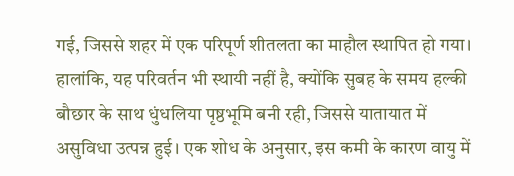गई, जिससे शहर में एक परिपूर्ण शीतलता का माहौल स्थापित हो गया। हालांकि, यह परिवर्तन भी स्थायी नहीं है, क्योंकि सुबह के समय हल्की बौछार के साथ धुंधलिया पृष्ठभूमि बनी रही, जिससे यातायात में असुविधा उत्पन्न हुई। एक शोध के अनुसार, इस कमी के कारण वायु में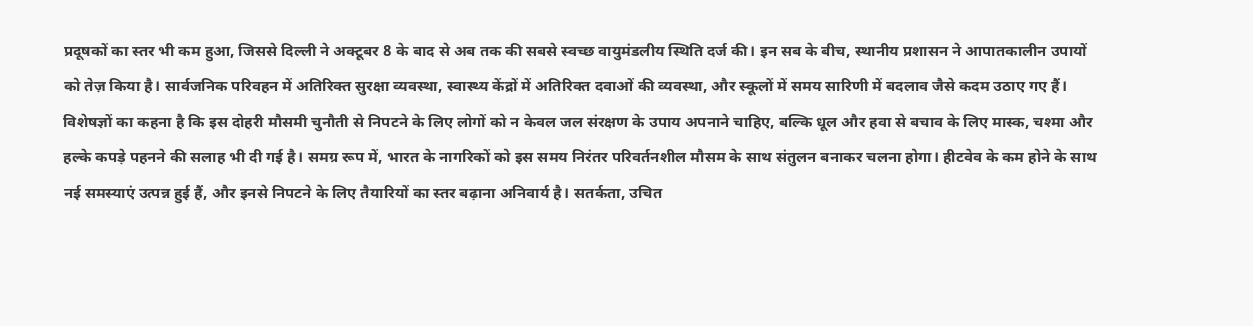प्रदूषकों का स्तर भी कम हुआ, जिससे दिल्ली ने अक्टूबर 8 के बाद से अब तक की सबसे स्वच्छ वायुमंडलीय स्थिति दर्ज की। इन सब के बीच, स्थानीय प्रशासन ने आपातकालीन उपायों को तेज़ किया है। सार्वजनिक परिवहन में अतिरिक्त सुरक्षा व्यवस्था, स्वास्थ्य केंद्रों में अतिरिक्त दवाओं की व्यवस्था, और स्कूलों में समय सारिणी में बदलाव जैसे कदम उठाए गए हैं। विशेषज्ञों का कहना है कि इस दोहरी मौसमी चुनौती से निपटने के लिए लोगों को न केवल जल संरक्षण के उपाय अपनाने चाहिए, बल्कि धूल और हवा से बचाव के लिए मास्क, चश्मा और हल्के कपड़े पहनने की सलाह भी दी गई है। समग्र रूप में, भारत के नागरिकों को इस समय निरंतर परिवर्तनशील मौसम के साथ संतुलन बनाकर चलना होगा। हीटवेव के कम होने के साथ नई समस्याएं उत्पन्न हुई हैं, और इनसे निपटने के लिए तैयारियों का स्तर बढ़ाना अनिवार्य है। सतर्कता, उचित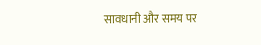सावधानी और समय पर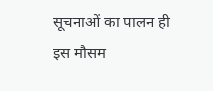सूचनाओं का पालन ही इस मौसम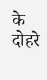के दोहरे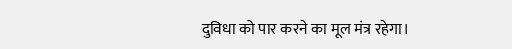दुविधा को पार करने का मूल मंत्र रहेगा।